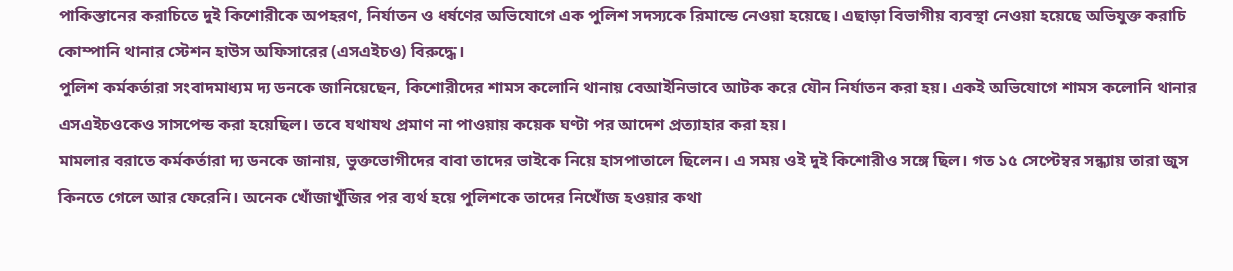পাকিস্তানের করাচিতে দুই কিশোরীকে অপহরণ, নির্যাতন ও ধর্ষণের অভিযোগে এক পুলিশ সদস্যকে রিমান্ডে নেওয়া হয়েছে। এছাড়া বিভাগীয় ব্যবস্থা নেওয়া হয়েছে অভিযুক্ত করাচি কোম্পানি থানার স্টেশন হাউস অফিসারের (এসএইচও) বিরুদ্ধে।
পুলিশ কর্মকর্তারা সংবাদমাধ্যম দ্য ডনকে জানিয়েছেন, কিশোরীদের শামস কলোনি থানায় বেআইনিভাবে আটক করে যৌন নির্যাতন করা হয়। একই অভিযোগে শামস কলোনি থানার এসএইচওকেও সাসপেন্ড করা হয়েছিল। তবে যথাযথ প্রমাণ না পাওয়ায় কয়েক ঘণ্টা পর আদেশ প্রত্যাহার করা হয়।
মামলার বরাতে কর্মকর্তারা দ্য ডনকে জানায়, ভুক্তভোগীদের বাবা তাদের ভাইকে নিয়ে হাসপাতালে ছিলেন। এ সময় ওই দুই কিশোরীও সঙ্গে ছিল। গত ১৫ সেপ্টেম্বর সন্ধ্যায় তারা জুস কিনতে গেলে আর ফেরেনি। অনেক খোঁজাখুঁজির পর ব্যর্থ হয়ে পুলিশকে তাদের নিখোঁজ হওয়ার কথা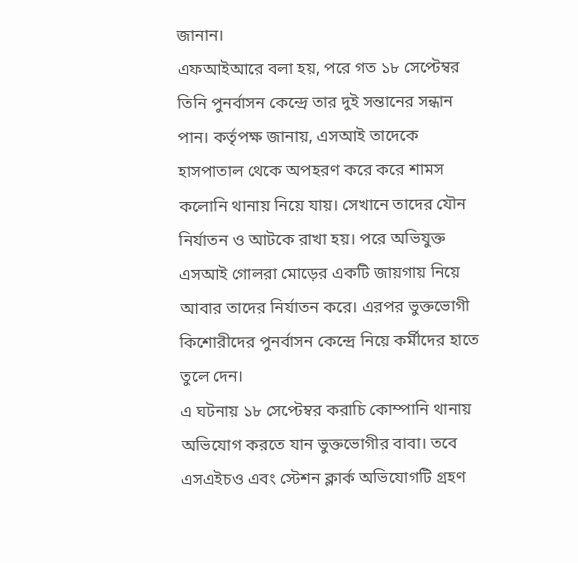জানান।
এফআইআরে বলা হয়, পরে গত ১৮ সেপ্টেম্বর তিনি পুনর্বাসন কেন্দ্রে তার দুই সন্তানের সন্ধান পান। কর্তৃপক্ষ জানায়, এসআই তাদেকে হাসপাতাল থেকে অপহরণ করে করে শামস কলোনি থানায় নিয়ে যায়। সেখানে তাদের যৌন নির্যাতন ও আটকে রাখা হয়। পরে অভিযুক্ত এসআই গোলরা মোড়ের একটি জায়গায় নিয়ে আবার তাদের নির্যাতন করে। এরপর ভুক্তভোগী কিশোরীদের পুনর্বাসন কেন্দ্রে নিয়ে কর্মীদের হাতে তুলে দেন।
এ ঘটনায় ১৮ সেপ্টেম্বর করাচি কোম্পানি থানায় অভিযোগ করতে যান ভুক্তভোগীর বাবা। তবে এসএইচও এবং স্টেশন ক্লার্ক অভিযোগটি গ্রহণ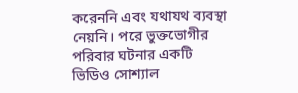করেননি এবং যথাযথ ব্যবস্থা নেয়নি। পরে ভুক্তভোগীর পরিবার ঘটনার একটি ভিডিও সোশ্যাল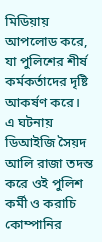মিডিয়ায় আপলোড করে, যা পুলিশের শীর্ষ কর্মকর্তাদের দৃষ্টি আকর্ষণ করে।
এ ঘটনায় ডিআইজি সৈয়দ আলি রাজা তদন্ত করে ওই পুলিশ কর্মী ও করাচি কোম্পানির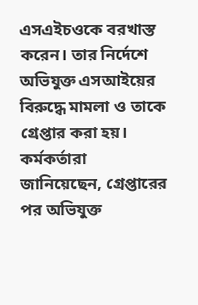এসএইচওকে বরখাস্ত করেন। তার নির্দেশে অভিযুক্ত এসআইয়ের বিরুদ্ধে মামলা ও তাকে গ্রেপ্তার করা হয়। কর্মকর্তারা জানিয়েছেন, গ্রেপ্তারের পর অভিযুক্ত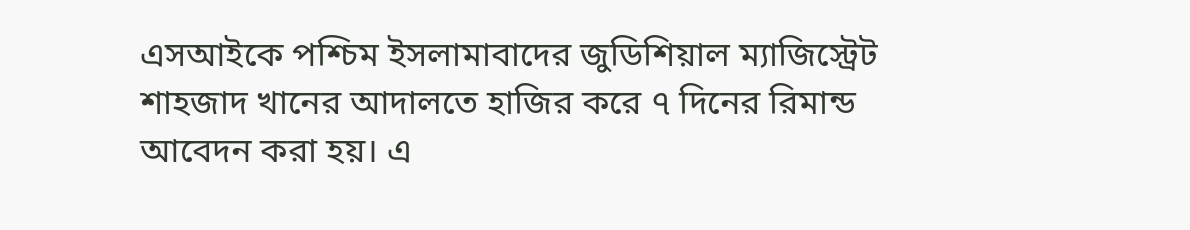এসআইকে পশ্চিম ইসলামাবাদের জুডিশিয়াল ম্যাজিস্ট্রেট শাহজাদ খানের আদালতে হাজির করে ৭ দিনের রিমান্ড আবেদন করা হয়। এ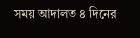সময় আদালত ৪ দিনের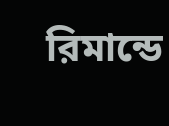রিমান্ডে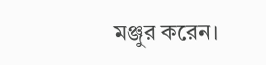মঞ্জুর করেন।